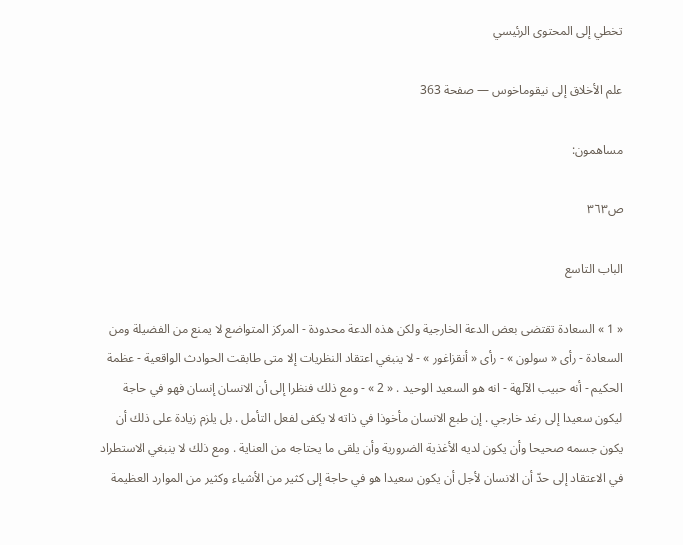تخطي إلى المحتوى الرئيسي

علم الأخلاق إلى نيقوماخوس — صفحة 363

مساهمون:

ص٣٦٣

الباب التاسع

« 1 » السعادة تقتضى بعض الدعة الخارجية ولكن هذه الدعة محدودة - المركز المتواضع لا يمنع من الفضيلة ومن السعادة - رأى « سولون » - رأى « أنقزاغور » - لا ينبغي اعتقاد النظريات إلا متى طابقت الحوادث الواقعية - عظمة الحكيم - أنه حبيب الآلهة - انه هو السعيد الوحيد . « 2 » - ومع ذلك فنظرا إلى أن الانسان إنسان فهو في حاجة ليكون سعيدا إلى رغد خارجي . إن طبع الانسان مأخوذا في ذاته لا يكفى لفعل التأمل . بل يلزم زيادة على ذلك أن يكون جسمه صحيحا وأن يكون لديه الأغذية الضرورية وأن يلقى ما يحتاجه من العناية . ومع ذلك لا ينبغي الاستطراد في الاعتقاد إلى حدّ أن الانسان لأجل أن يكون سعيدا هو في حاجة إلى كثير من الأشياء وكثير من الموارد العظيمة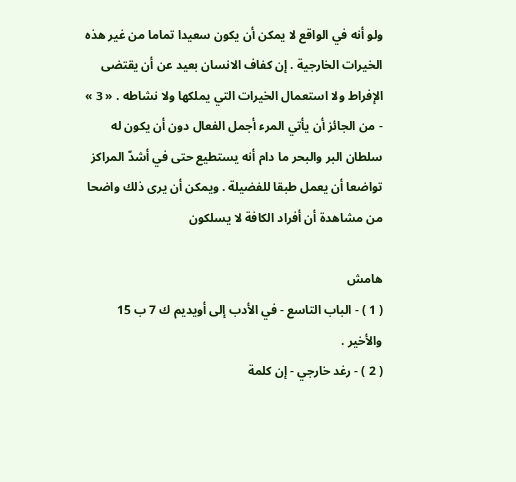ولو أنه في الواقع لا يمكن أن يكون سعيدا تماما من غير هذه الخيرات الخارجية . إن كفاف الانسان بعيد عن أن يقتضى الإفراط ولا استعمال الخيرات التي يملكها ولا نشاطه . « 3 » - من الجائز أن يأتي المرء أجمل الفعال دون أن يكون له سلطان البر والبحر ما دام أنه يستطيع حتى في أشدّ المراكز تواضعا أن يعمل طبقا للفضيلة . ويمكن أن يرى ذلك واضحا من مشاهدة أن أفراد الكافة لا يسلكون

هامش
( 1 ) - الباب التاسع - في الأدب إلى أويديم ك 7 ب 15 والأخير .
( 2 ) - رغد خارجي - إن كلمة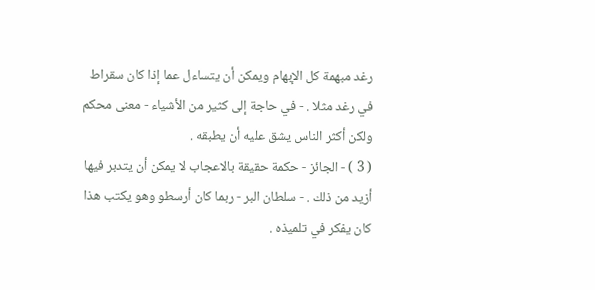رغد مبهمة كل الإبهام ويمكن أن يتساءل عما إذا كان سقراط في رغد مثلا . - في حاجة إلى كثير من الأشياء - معنى محكم ولكن أكثر الناس يشق عليه أن يطبقه .
( 3 ) - الجائز - حكمة حقيقة بالاعجاب لا يمكن أن يتدبر فيها أزيد من ذلك . - سلطان البر - ربما كان أرسطو وهو يكتب هذا كان يفكر في تلميذه .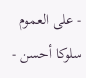- على العموم سلوكا أحسن -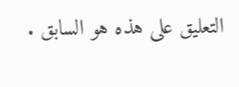التعليق على هذه هو السابق .